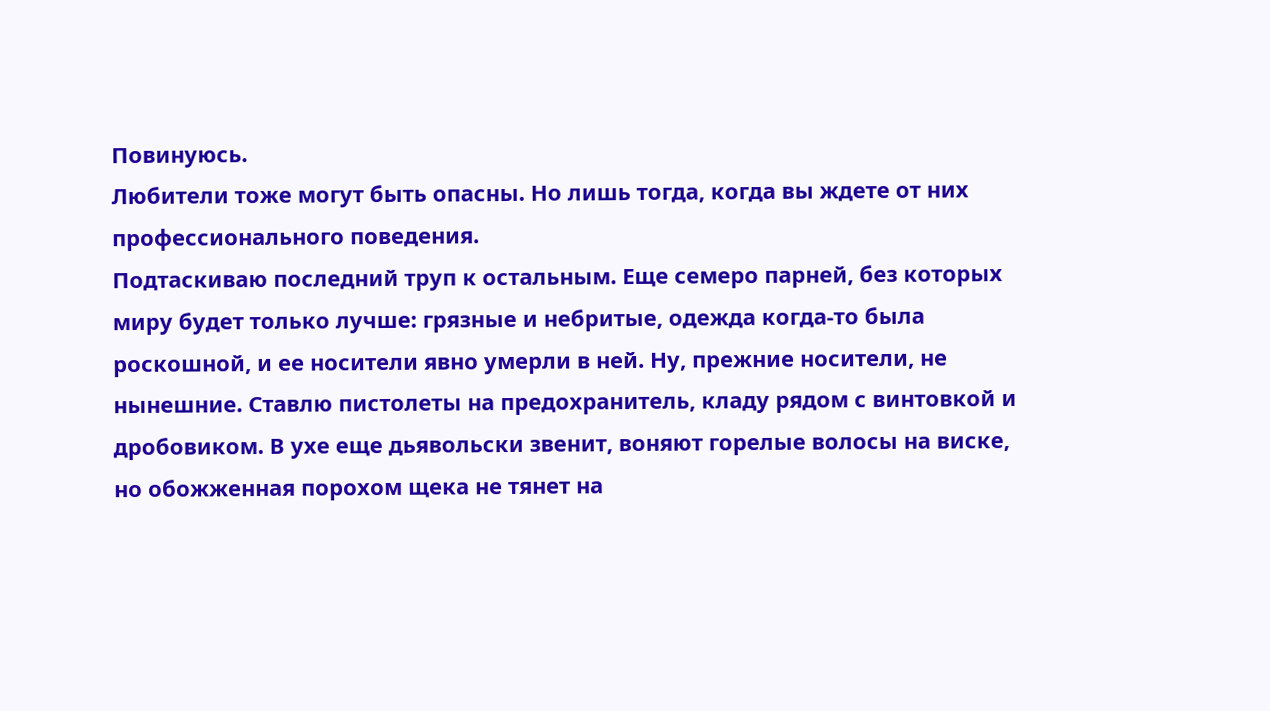Повинуюсь.
Любители тоже могут быть опасны. Но лишь тогда, когда вы ждете от них профессионального поведения.
Подтаскиваю последний труп к остальным. Еще семеро парней, без которых миру будет только лучше: грязные и небритые, одежда когда-то была роскошной, и ее носители явно умерли в ней. Ну, прежние носители, не нынешние. Ставлю пистолеты на предохранитель, кладу рядом с винтовкой и дробовиком. В ухе еще дьявольски звенит, воняют горелые волосы на виске, но обожженная порохом щека не тянет на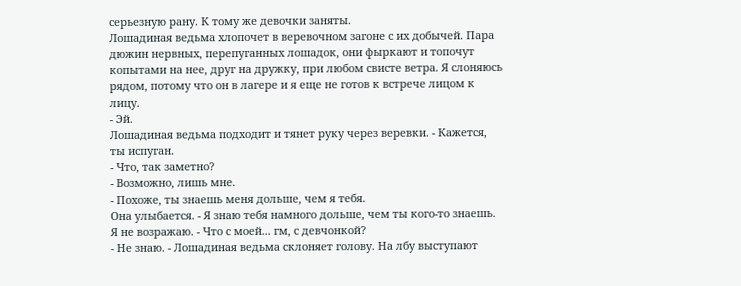серьезную рану. К тому же девочки заняты.
Лошадиная ведьма хлопочет в веревочном загоне с их добычей. Пара дюжин нервных, перепуганных лошадок, они фыркают и топочут копытами на нее, друг на дружку, при любом свисте ветра. Я слоняюсь рядом, потому что он в лагере и я еще не готов к встрече лицом к лицу.
- Эй.
Лошадиная ведьма подходит и тянет руку через веревки. - Кажется, ты испуган.
- Что, так заметно?
- Возможно, лишь мне.
- Похоже, ты знаешь меня дольше, чем я тебя.
Она улыбается. - Я знаю тебя намного дольше, чем ты кого-то знаешь.
Я не возражаю. - Что с моей... гм, с девчонкой?
- Не знаю. - Лошадиная ведьма склоняет голову. На лбу выступают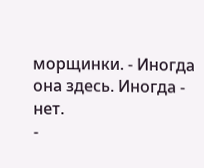морщинки. - Иногда она здесь. Иногда - нет.
-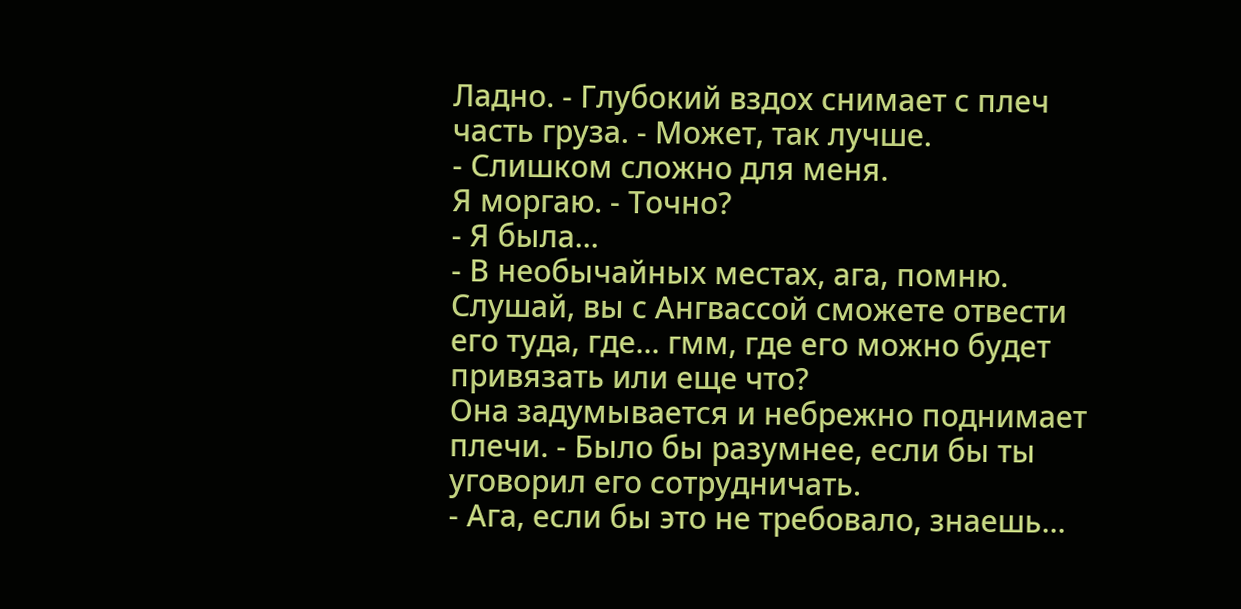Ладно. - Глубокий вздох снимает с плеч часть груза. - Может, так лучше.
- Слишком сложно для меня.
Я моргаю. - Точно?
- Я была...
- В необычайных местах, ага, помню. Слушай, вы с Ангвассой сможете отвести его туда, где... гмм, где его можно будет привязать или еще что?
Она задумывается и небрежно поднимает плечи. - Было бы разумнее, если бы ты уговорил его сотрудничать.
- Ага, если бы это не требовало, знаешь...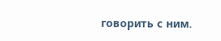говорить с ним.